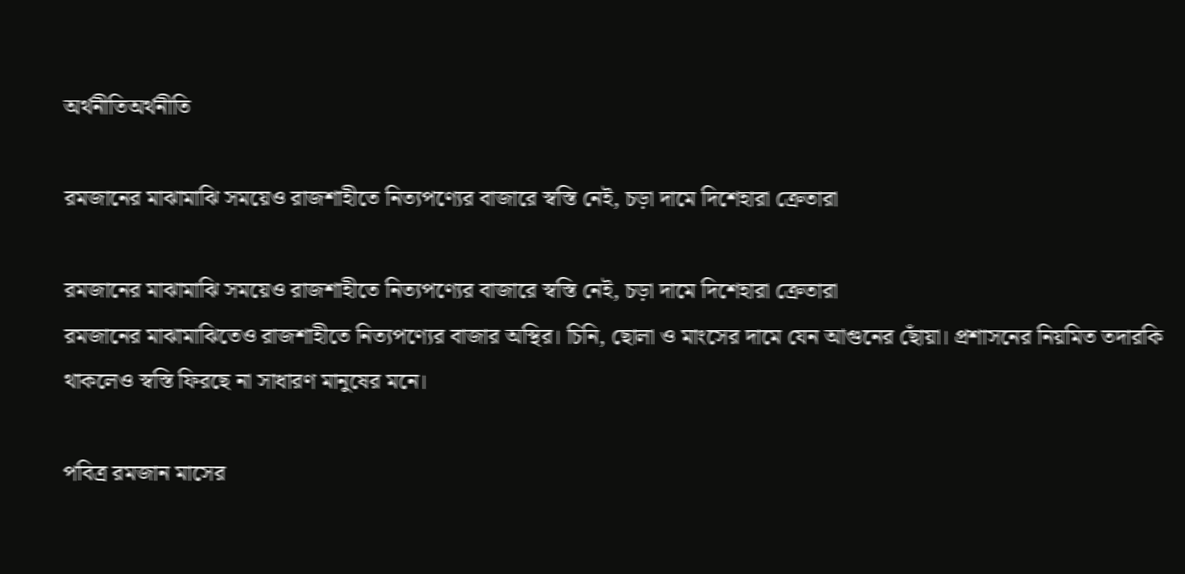অর্থনীতিঅর্থনীতি

রমজানের মাঝামাঝি সময়েও রাজশাহীতে নিত্যপণ্যের বাজারে স্বস্তি নেই, চড়া দামে দিশেহারা ক্রেতারা

রমজানের মাঝামাঝি সময়েও রাজশাহীতে নিত্যপণ্যের বাজারে স্বস্তি নেই, চড়া দামে দিশেহারা ক্রেতারা
রমজানের মাঝামাঝিতেও রাজশাহীতে নিত্যপণ্যের বাজার অস্থির। চিনি, ছোলা ও মাংসের দামে যেন আগুনের ছোঁয়া। প্রশাসনের নিয়মিত তদারকি থাকলেও স্বস্তি ফিরছে না সাধারণ মানুষের মনে।

পবিত্র রমজান মাসের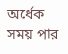অর্ধেক সময় পার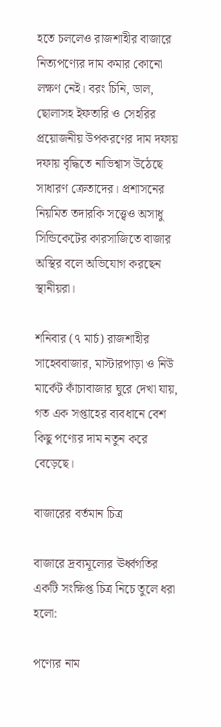হতে চললেও রাজশাহীর বাজারে নিত্যপণ্যের দাম কমার কোনো লক্ষণ নেই। বরং চিনি, ডাল, ছোলাসহ ইফতারি ও সেহরির প্রয়োজনীয় উপকরণের দাম দফায় দফায় বৃদ্ধিতে নাভিশ্বাস উঠেছে সাধারণ ক্রেতাদের। প্রশাসনের নিয়মিত তদারকি সত্ত্বেও অসাধু সিন্ডিকেটের কারসাজিতে বাজার অস্থির বলে অভিযোগ করছেন স্থানীয়রা।

শনিবার (৭ মার্চ) রাজশাহীর সাহেববাজার, মাস্টারপাড়া ও নিউ মার্কেট কাঁচাবাজার ঘুরে দেখা যায়, গত এক সপ্তাহের ব্যবধানে বেশ কিছু পণ্যের দাম নতুন করে বেড়েছে।

বাজারের বর্তমান চিত্র

বাজারে দ্রব্যমূল্যের ঊর্ধ্বগতির একটি সংক্ষিপ্ত চিত্র নিচে তুলে ধরা হলো:

পণ্যের নাম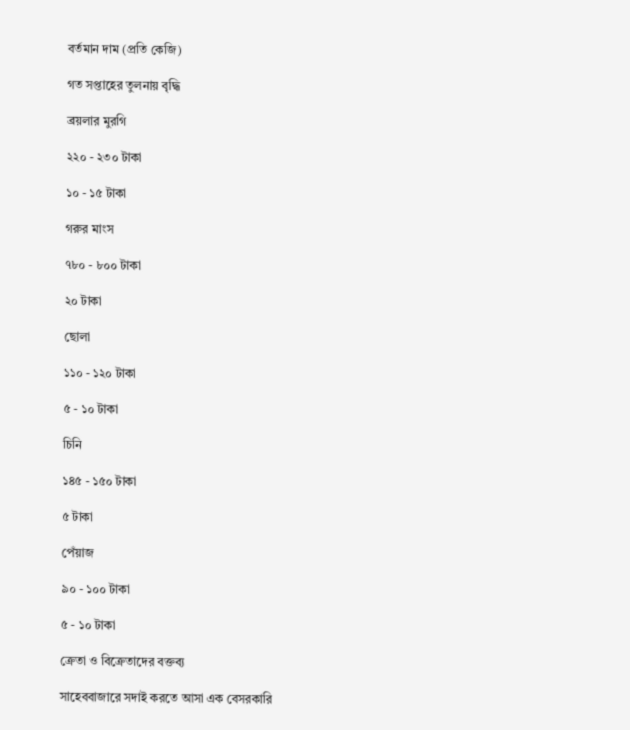বর্তমান দাম (প্রতি কেজি)

গত সপ্তাহের তুলনায় বৃদ্ধি

ব্রয়লার মুরগি

২২০ - ২৩০ টাকা

১০ - ১৫ টাকা

গরুর মাংস

৭৮০ - ৮০০ টাকা

২০ টাকা

ছোলা

১১০ - ১২০ টাকা

৫ - ১০ টাকা

চিনি

১৪৫ - ১৫০ টাকা

৫ টাকা

পেঁয়াজ

৯০ - ১০০ টাকা

৫ - ১০ টাকা

ক্রেতা ও বিক্রেতাদের বক্তব্য

সাহেববাজারে সদাই করতে আসা এক বেসরকারি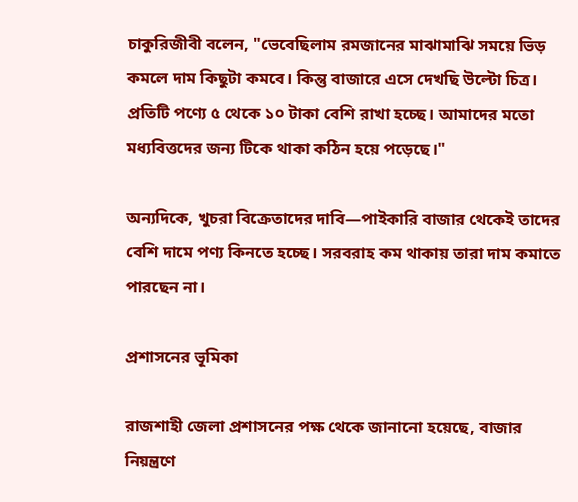চাকুরিজীবী বলেন, "ভেবেছিলাম রমজানের মাঝামাঝি সময়ে ভিড় কমলে দাম কিছুটা কমবে। কিন্তু বাজারে এসে দেখছি উল্টো চিত্র। প্রতিটি পণ্যে ৫ থেকে ১০ টাকা বেশি রাখা হচ্ছে। আমাদের মতো মধ্যবিত্তদের জন্য টিকে থাকা কঠিন হয়ে পড়েছে।"

অন্যদিকে, খুচরা বিক্রেতাদের দাবি—পাইকারি বাজার থেকেই তাদের বেশি দামে পণ্য কিনতে হচ্ছে। সরবরাহ কম থাকায় তারা দাম কমাতে পারছেন না।

প্রশাসনের ভূমিকা

রাজশাহী জেলা প্রশাসনের পক্ষ থেকে জানানো হয়েছে, বাজার নিয়ন্ত্রণে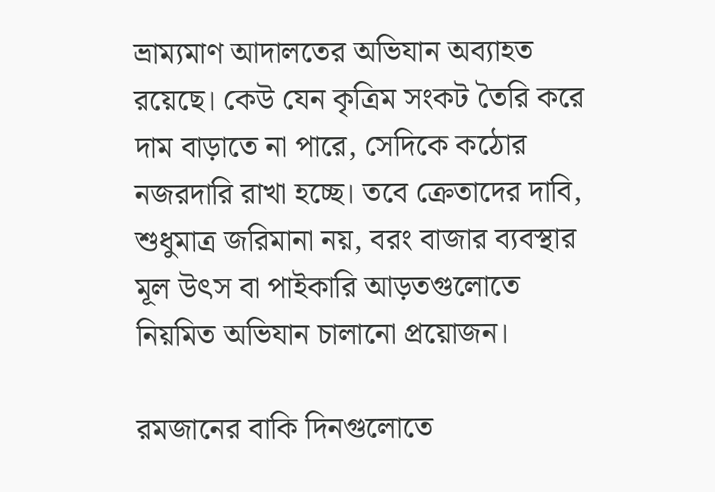ভ্রাম্যমাণ আদালতের অভিযান অব্যাহত রয়েছে। কেউ যেন কৃত্রিম সংকট তৈরি করে দাম বাড়াতে না পারে, সেদিকে কঠোর নজরদারি রাখা হচ্ছে। তবে ক্রেতাদের দাবি, শুধুমাত্র জরিমানা নয়, বরং বাজার ব্যবস্থার মূল উৎস বা পাইকারি আড়তগুলোতে নিয়মিত অভিযান চালানো প্রয়োজন।

রমজানের বাকি দিনগুলোতে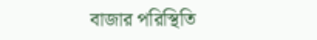বাজার পরিস্থিতি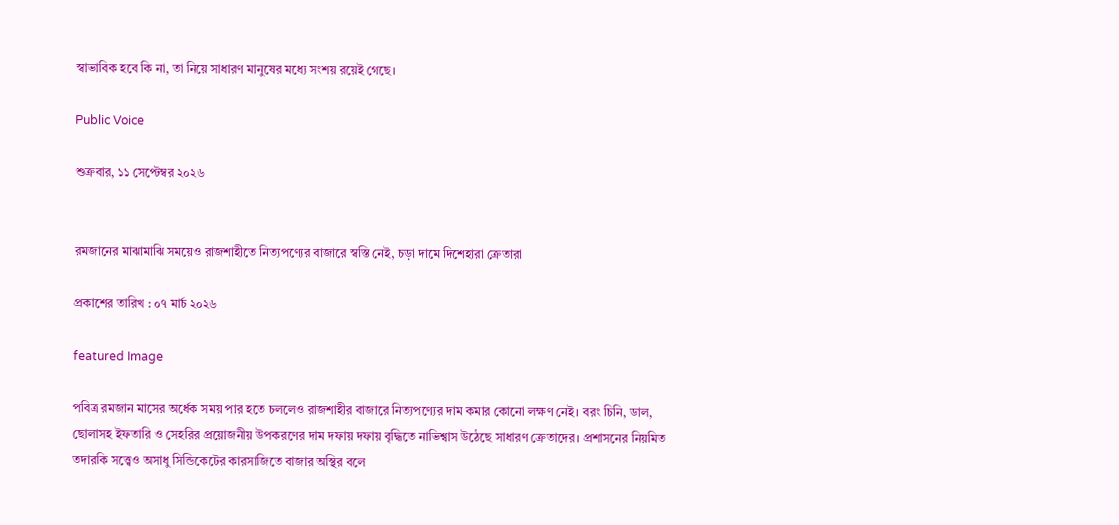স্বাভাবিক হবে কি না, তা নিয়ে সাধারণ মানুষের মধ্যে সংশয় রয়েই গেছে।

Public Voice

শুক্রবার, ১১ সেপ্টেম্বর ২০২৬


রমজানের মাঝামাঝি সময়েও রাজশাহীতে নিত্যপণ্যের বাজারে স্বস্তি নেই, চড়া দামে দিশেহারা ক্রেতারা

প্রকাশের তারিখ : ০৭ মার্চ ২০২৬

featured Image

পবিত্র রমজান মাসের অর্ধেক সময় পার হতে চললেও রাজশাহীর বাজারে নিত্যপণ্যের দাম কমার কোনো লক্ষণ নেই। বরং চিনি, ডাল, ছোলাসহ ইফতারি ও সেহরির প্রয়োজনীয় উপকরণের দাম দফায় দফায় বৃদ্ধিতে নাভিশ্বাস উঠেছে সাধারণ ক্রেতাদের। প্রশাসনের নিয়মিত তদারকি সত্ত্বেও অসাধু সিন্ডিকেটের কারসাজিতে বাজার অস্থির বলে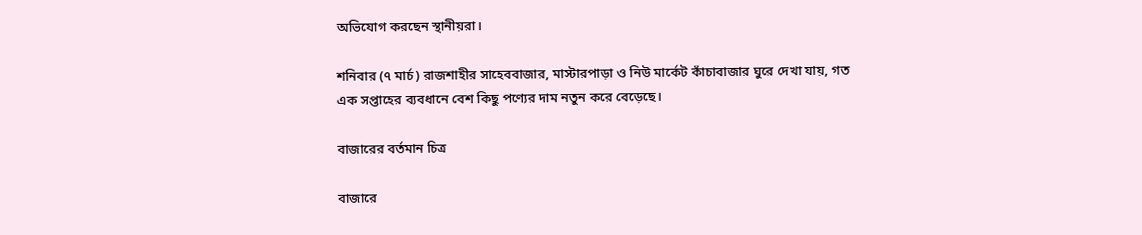অভিযোগ করছেন স্থানীয়রা।

শনিবার (৭ মার্চ) রাজশাহীর সাহেববাজার, মাস্টারপাড়া ও নিউ মার্কেট কাঁচাবাজার ঘুরে দেখা যায়, গত এক সপ্তাহের ব্যবধানে বেশ কিছু পণ্যের দাম নতুন করে বেড়েছে।

বাজারের বর্তমান চিত্র

বাজারে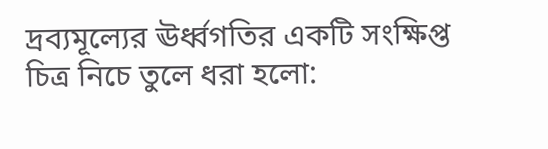দ্রব্যমূল্যের ঊর্ধ্বগতির একটি সংক্ষিপ্ত চিত্র নিচে তুলে ধরা হলো: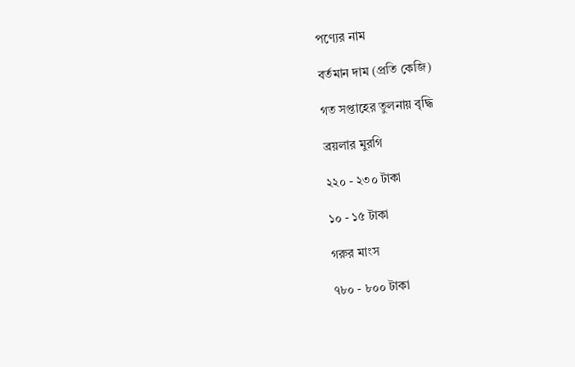পণ্যের নাম

বর্তমান দাম (প্রতি কেজি)

গত সপ্তাহের তুলনায় বৃদ্ধি

ব্রয়লার মুরগি

২২০ - ২৩০ টাকা

১০ - ১৫ টাকা

গরুর মাংস

৭৮০ - ৮০০ টাকা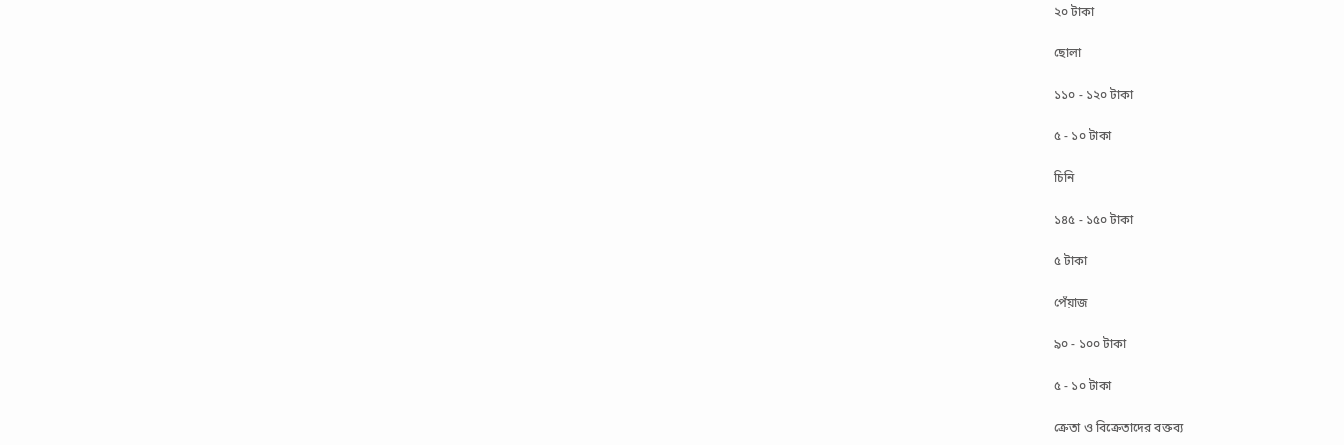২০ টাকা

ছোলা

১১০ - ১২০ টাকা

৫ - ১০ টাকা

চিনি

১৪৫ - ১৫০ টাকা

৫ টাকা

পেঁয়াজ

৯০ - ১০০ টাকা

৫ - ১০ টাকা

ক্রেতা ও বিক্রেতাদের বক্তব্য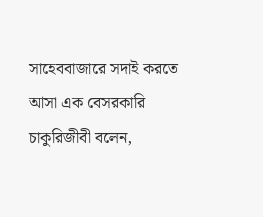সাহেববাজারে সদাই করতে আসা এক বেসরকারি চাকুরিজীবী বলেন,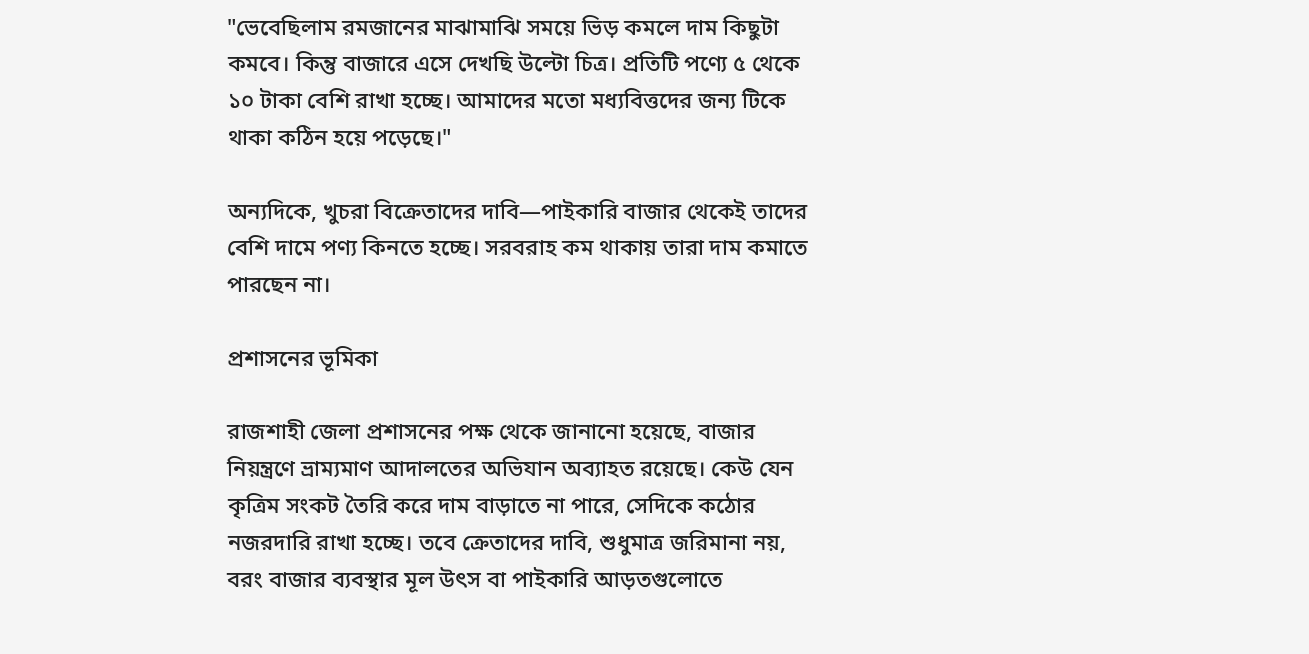"ভেবেছিলাম রমজানের মাঝামাঝি সময়ে ভিড় কমলে দাম কিছুটা কমবে। কিন্তু বাজারে এসে দেখছি উল্টো চিত্র। প্রতিটি পণ্যে ৫ থেকে ১০ টাকা বেশি রাখা হচ্ছে। আমাদের মতো মধ্যবিত্তদের জন্য টিকে থাকা কঠিন হয়ে পড়েছে।"

অন্যদিকে, খুচরা বিক্রেতাদের দাবি—পাইকারি বাজার থেকেই তাদের বেশি দামে পণ্য কিনতে হচ্ছে। সরবরাহ কম থাকায় তারা দাম কমাতে পারছেন না।

প্রশাসনের ভূমিকা

রাজশাহী জেলা প্রশাসনের পক্ষ থেকে জানানো হয়েছে, বাজার নিয়ন্ত্রণে ভ্রাম্যমাণ আদালতের অভিযান অব্যাহত রয়েছে। কেউ যেন কৃত্রিম সংকট তৈরি করে দাম বাড়াতে না পারে, সেদিকে কঠোর নজরদারি রাখা হচ্ছে। তবে ক্রেতাদের দাবি, শুধুমাত্র জরিমানা নয়, বরং বাজার ব্যবস্থার মূল উৎস বা পাইকারি আড়তগুলোতে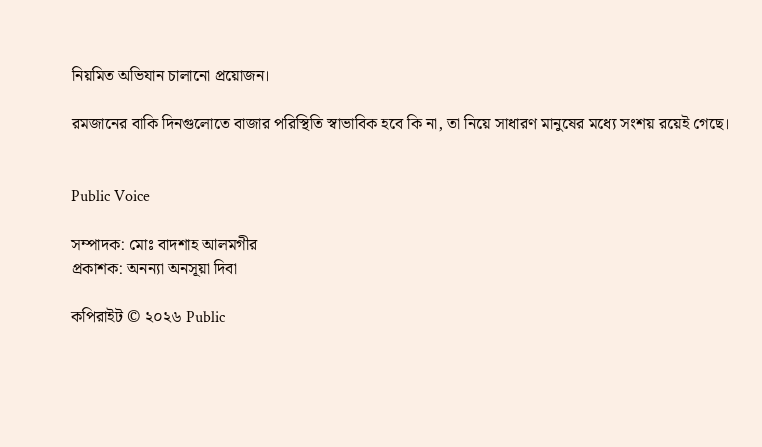নিয়মিত অভিযান চালানো প্রয়োজন।

রমজানের বাকি দিনগুলোতে বাজার পরিস্থিতি স্বাভাবিক হবে কি না, তা নিয়ে সাধারণ মানুষের মধ্যে সংশয় রয়েই গেছে।


Public Voice

সম্পাদক: মোঃ বাদশাহ আলমগীর
প্রকাশক: অনন্যা অনসূয়া দিবা

কপিরাইট © ২০২৬ Public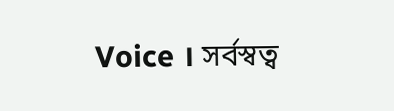Voice । সর্বস্বত্ব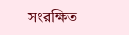সংরক্ষিত